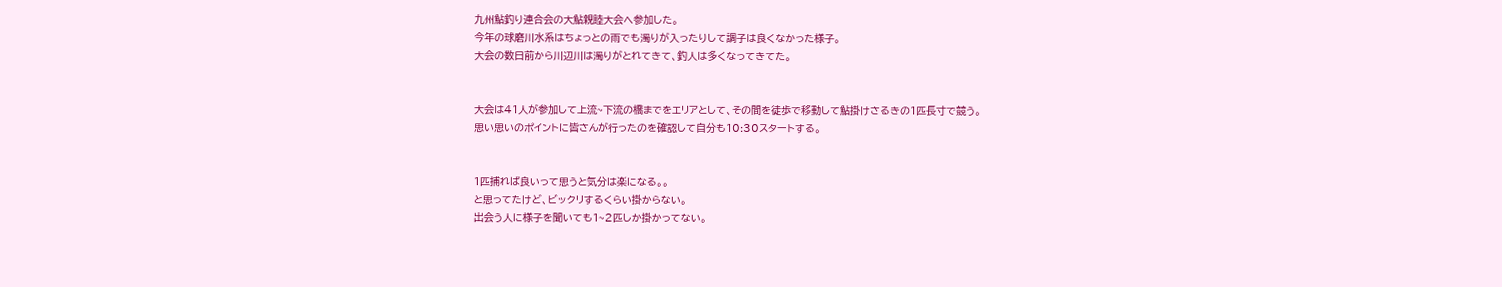九州鮎釣り連合会の大鮎親睦大会へ参加した。
今年の球磨川水系はちょっとの雨でも濁りが入ったりして調子は良くなかった様子。
大会の数日前から川辺川は濁りがとれてきて、釣人は多くなってきてた。


大会は41人が参加して上流~下流の橋までをエリアとして、その間を徒歩で移動して鮎掛けさるきの1匹長寸で競う。
思い思いのポイントに皆さんが行ったのを確認して自分も10:30スタートする。


1匹捕れば良いって思うと気分は楽になる。。
と思ってたけど、ビックリするくらい掛からない。
出会う人に様子を聞いても1~2匹しか掛かってない。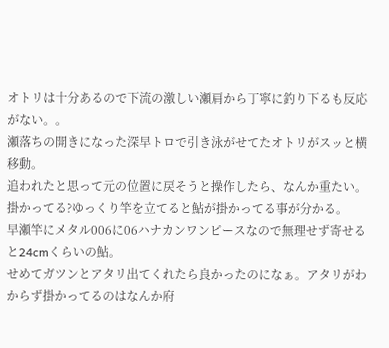オトリは十分あるので下流の激しい瀬肩から丁寧に釣り下るも反応がない。。
瀬落ちの開きになった深早トロで引き泳がせてたオトリがスッと横移動。
追われたと思って元の位置に戻そうと操作したら、なんか重たい。
掛かってる?ゆっくり竿を立てると鮎が掛かってる事が分かる。
早瀬竿にメタル006に06ハナカンワンピースなので無理せず寄せると24cmくらいの鮎。
せめてガツンとアタリ出てくれたら良かったのになぁ。アタリがわからず掛かってるのはなんか府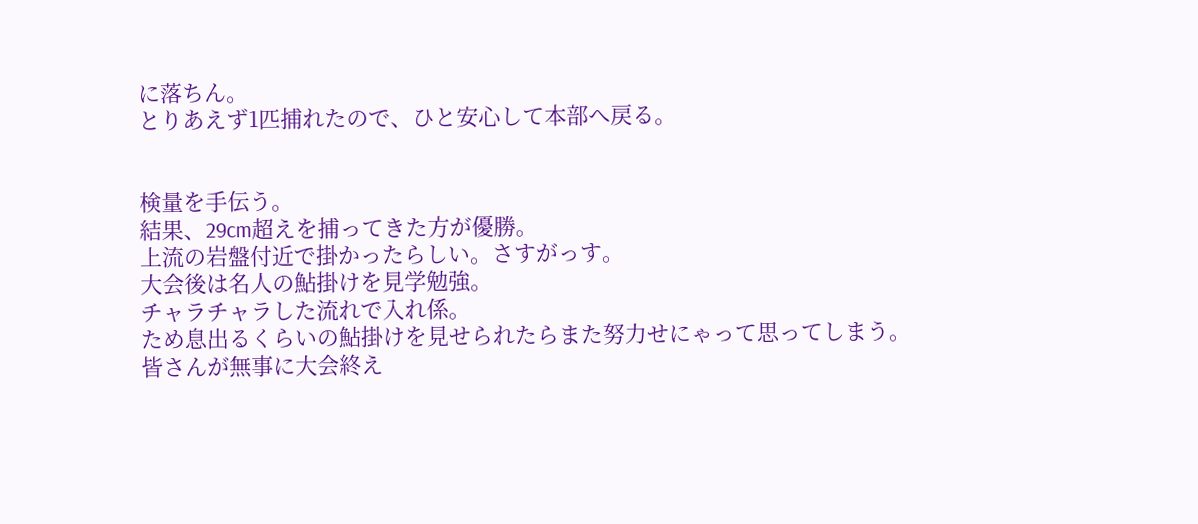に落ちん。
とりあえず1匹捕れたので、ひと安心して本部へ戻る。


検量を手伝う。
結果、29cm超えを捕ってきた方が優勝。
上流の岩盤付近で掛かったらしい。さすがっす。
大会後は名人の鮎掛けを見学勉強。
チャラチャラした流れで入れ係。
ため息出るくらいの鮎掛けを見せられたらまた努力せにゃって思ってしまう。
皆さんが無事に大会終え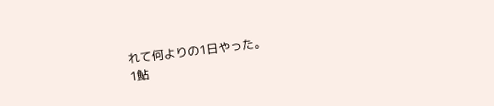れて何よりの1日やった。
1鮎